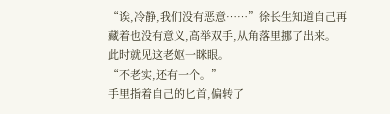“诶,冷静,我们没有恶意……”徐长生知道自己再藏着也没有意义,高举双手,从角落里挪了出来。
此时就见这老妪一眯眼。
“不老实,还有一个。”
手里指着自己的匕首,偏转了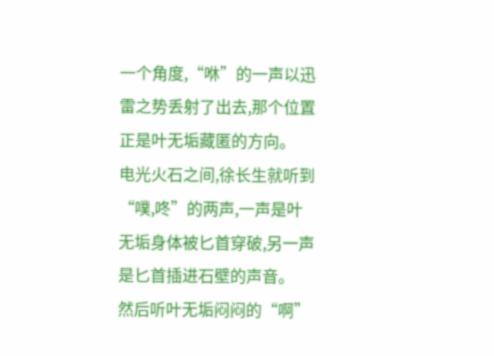一个角度,“咻”的一声以迅雷之势丢射了出去,那个位置正是叶无垢藏匿的方向。
电光火石之间,徐长生就听到“噗,咚”的两声,一声是叶无垢身体被匕首穿破,另一声是匕首插进石壁的声音。
然后听叶无垢闷闷的“啊”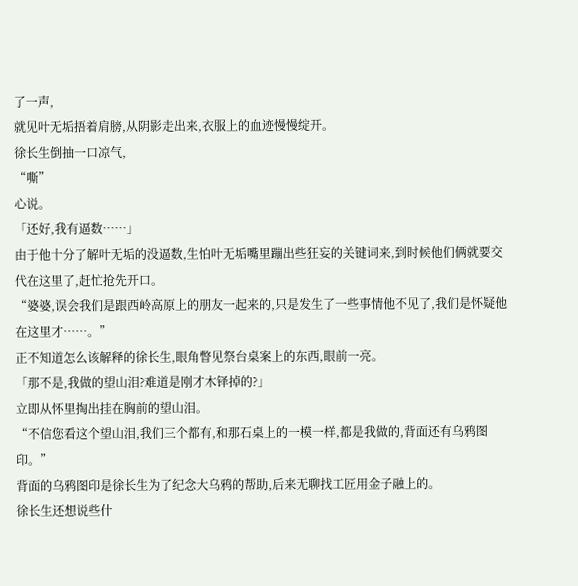了一声,
就见叶无垢捂着肩膀,从阴影走出来,衣服上的血迹慢慢绽开。
徐长生倒抽一口凉气,
“嘶”
心说。
「还好,我有逼数……」
由于他十分了解叶无垢的没逼数,生怕叶无垢嘴里蹦出些狂妄的关键词来,到时候他们俩就要交代在这里了,赶忙抢先开口。
“婆婆,误会我们是跟西岭高原上的朋友一起来的,只是发生了一些事情他不见了,我们是怀疑他在这里才……。”
正不知道怎么该解释的徐长生,眼角瞥见祭台桌案上的东西,眼前一亮。
「那不是,我做的望山泪?难道是刚才木铎掉的?」
立即从怀里掏出挂在胸前的望山泪。
“不信您看这个望山泪,我们三个都有,和那石桌上的一模一样,都是我做的,背面还有乌鸦图印。”
背面的乌鸦图印是徐长生为了纪念大乌鸦的帮助,后来无聊找工匠用金子融上的。
徐长生还想说些什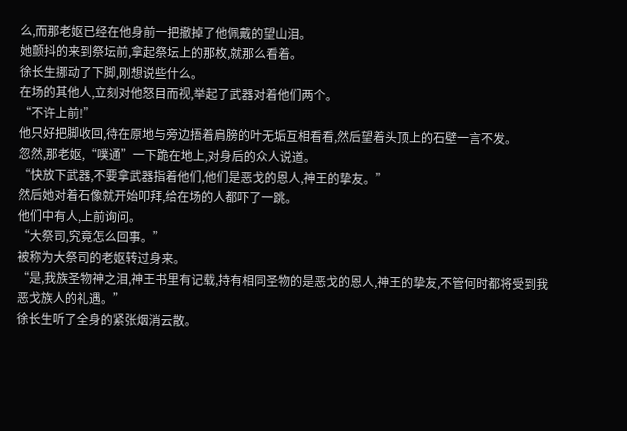么,而那老妪已经在他身前一把撤掉了他佩戴的望山泪。
她颤抖的来到祭坛前,拿起祭坛上的那枚,就那么看着。
徐长生挪动了下脚,刚想说些什么。
在场的其他人,立刻对他怒目而视,举起了武器对着他们两个。
“不许上前!”
他只好把脚收回,待在原地与旁边捂着肩膀的叶无垢互相看看,然后望着头顶上的石壁一言不发。
忽然,那老妪,“噗通”一下跪在地上,对身后的众人说道。
“快放下武器,不要拿武器指着他们,他们是恶戈的恩人,神王的挚友。”
然后她对着石像就开始叩拜,给在场的人都吓了一跳。
他们中有人,上前询问。
“大祭司,究竟怎么回事。”
被称为大祭司的老妪转过身来。
“是,我族圣物神之泪,神王书里有记载,持有相同圣物的是恶戈的恩人,神王的挚友,不管何时都将受到我恶戈族人的礼遇。”
徐长生听了全身的紧张烟消云散。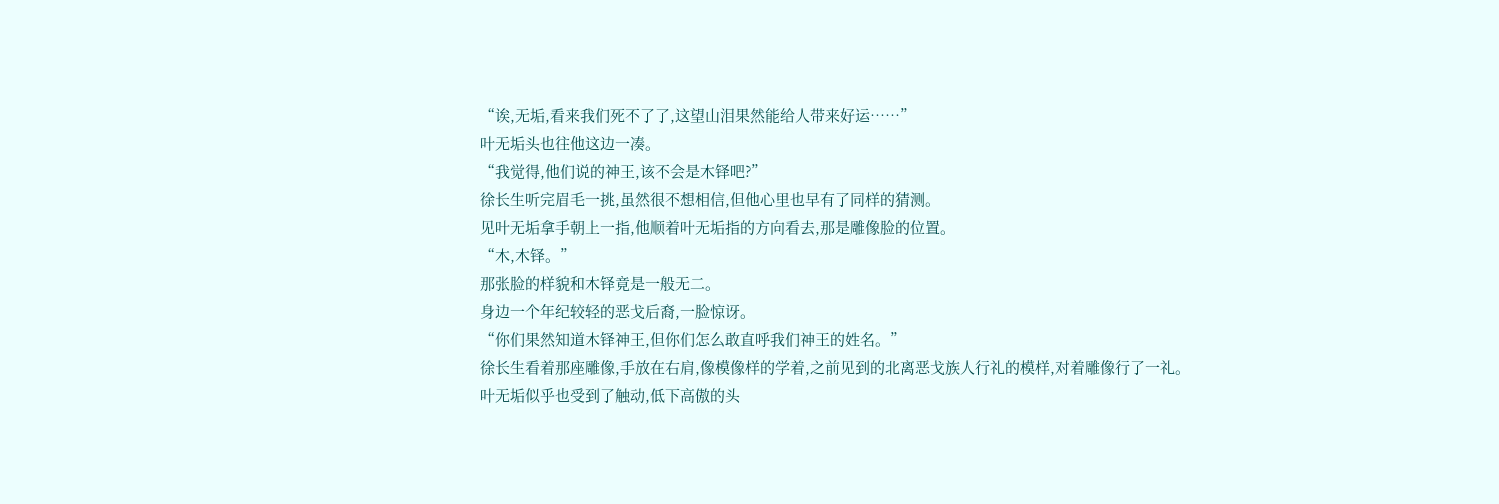“诶,无垢,看来我们死不了了,这望山泪果然能给人带来好运……”
叶无垢头也往他这边一凑。
“我觉得,他们说的神王,该不会是木铎吧?”
徐长生听完眉毛一挑,虽然很不想相信,但他心里也早有了同样的猜测。
见叶无垢拿手朝上一指,他顺着叶无垢指的方向看去,那是雕像脸的位置。
“木,木铎。”
那张脸的样貌和木铎竟是一般无二。
身边一个年纪较轻的恶戈后裔,一脸惊讶。
“你们果然知道木铎神王,但你们怎么敢直呼我们神王的姓名。”
徐长生看着那座雕像,手放在右肩,像模像样的学着,之前见到的北离恶戈族人行礼的模样,对着雕像行了一礼。
叶无垢似乎也受到了触动,低下高傲的头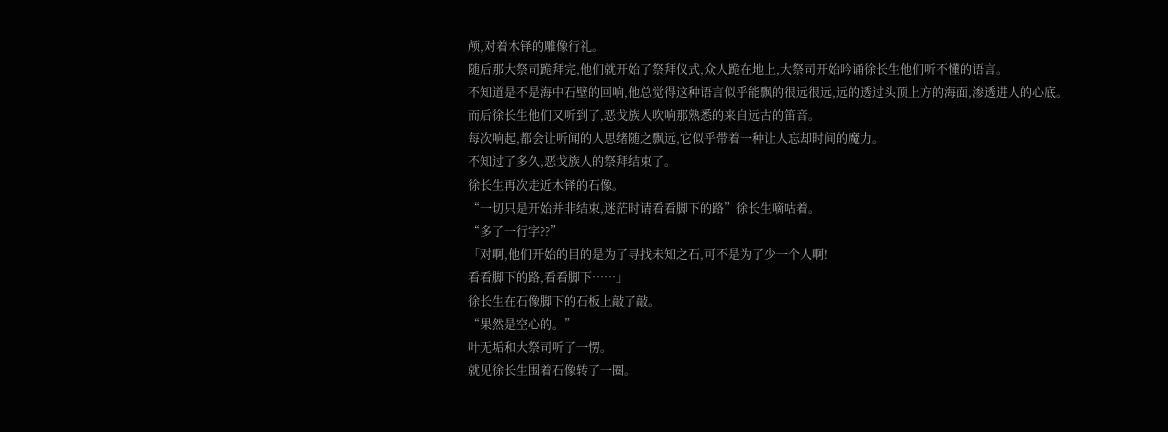颅,对着木铎的雕像行礼。
随后那大祭司跪拜完,他们就开始了祭拜仪式,众人跪在地上,大祭司开始吟诵徐长生他们听不懂的语言。
不知道是不是海中石壁的回响,他总觉得这种语言似乎能飘的很远很远,远的透过头顶上方的海面,渗透进人的心底。
而后徐长生他们又听到了,恶戈族人吹响那熟悉的来自远古的笛音。
每次响起,都会让听闻的人思绪随之飘远,它似乎带着一种让人忘却时间的魔力。
不知过了多久,恶戈族人的祭拜结束了。
徐长生再次走近木铎的石像。
“一切只是开始并非结束,迷茫时请看看脚下的路”徐长生嘀咕着。
“多了一行字??”
「对啊,他们开始的目的是为了寻找未知之石,可不是为了少一个人啊!
看看脚下的路,看看脚下……」
徐长生在石像脚下的石板上敲了敲。
“果然是空心的。”
叶无垢和大祭司听了一愣。
就见徐长生围着石像转了一圈。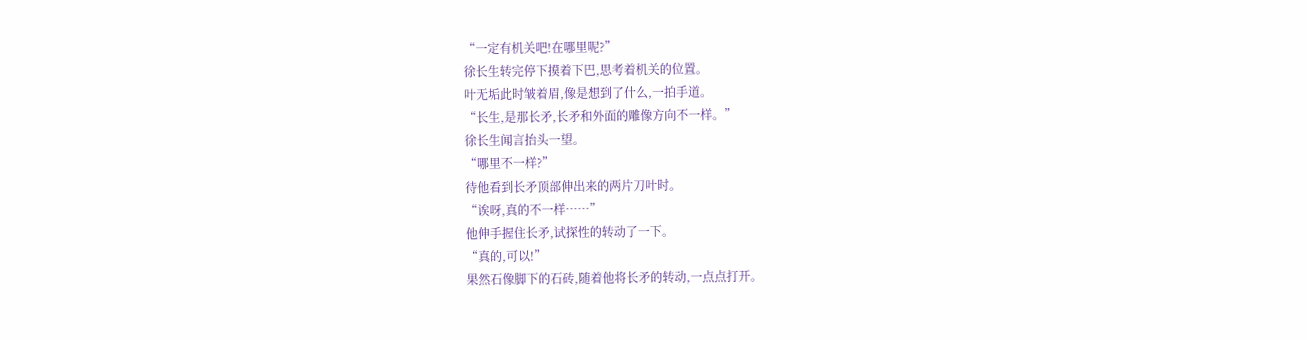“一定有机关吧!在哪里呢?”
徐长生转完停下摸着下巴,思考着机关的位置。
叶无垢此时皱着眉,像是想到了什么,一拍手道。
“长生,是那长矛,长矛和外面的雕像方向不一样。”
徐长生闻言抬头一望。
“哪里不一样?”
待他看到长矛顶部伸出来的两片刀叶时。
“诶呀,真的不一样……”
他伸手握住长矛,试探性的转动了一下。
“真的,可以!”
果然石像脚下的石砖,随着他将长矛的转动,一点点打开。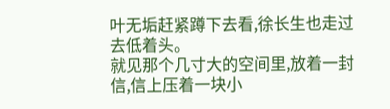叶无垢赶紧蹲下去看,徐长生也走过去低着头。
就见那个几寸大的空间里,放着一封信,信上压着一块小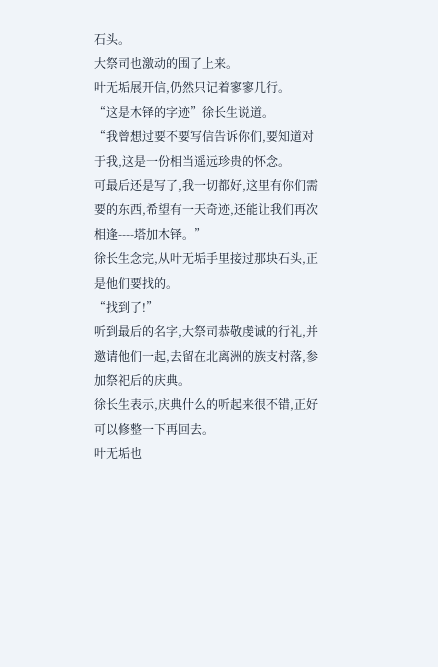石头。
大祭司也激动的围了上来。
叶无垢展开信,仍然只记着寥寥几行。
“这是木铎的字迹”徐长生说道。
“我曾想过要不要写信告诉你们,要知道对于我,这是一份相当遥远珍贵的怀念。
可最后还是写了,我一切都好,这里有你们需要的东西,希望有一天奇迹,还能让我们再次相逢----塔加木铎。”
徐长生念完,从叶无垢手里接过那块石头,正是他们要找的。
“找到了!”
听到最后的名字,大祭司恭敬虔诚的行礼,并邀请他们一起,去留在北离洲的族支村落,参加祭祀后的庆典。
徐长生表示,庆典什么的听起来很不错,正好可以修整一下再回去。
叶无垢也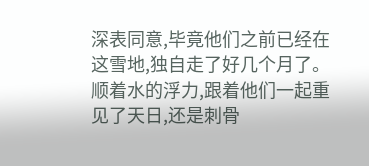深表同意,毕竟他们之前已经在这雪地,独自走了好几个月了。
顺着水的浮力,跟着他们一起重见了天日,还是刺骨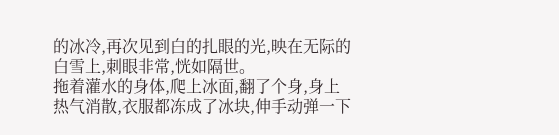的冰冷,再次见到白的扎眼的光,映在无际的白雪上,刺眼非常,恍如隔世。
拖着灌水的身体,爬上冰面,翻了个身,身上热气消散,衣服都冻成了冰块,伸手动弹一下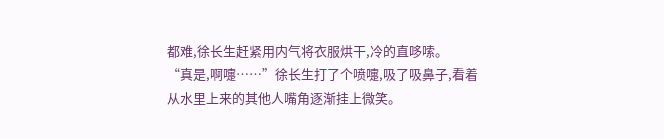都难,徐长生赶紧用内气将衣服烘干,冷的直哆嗦。
“真是,啊嚏……”徐长生打了个喷嚏,吸了吸鼻子,看着从水里上来的其他人嘴角逐渐挂上微笑。